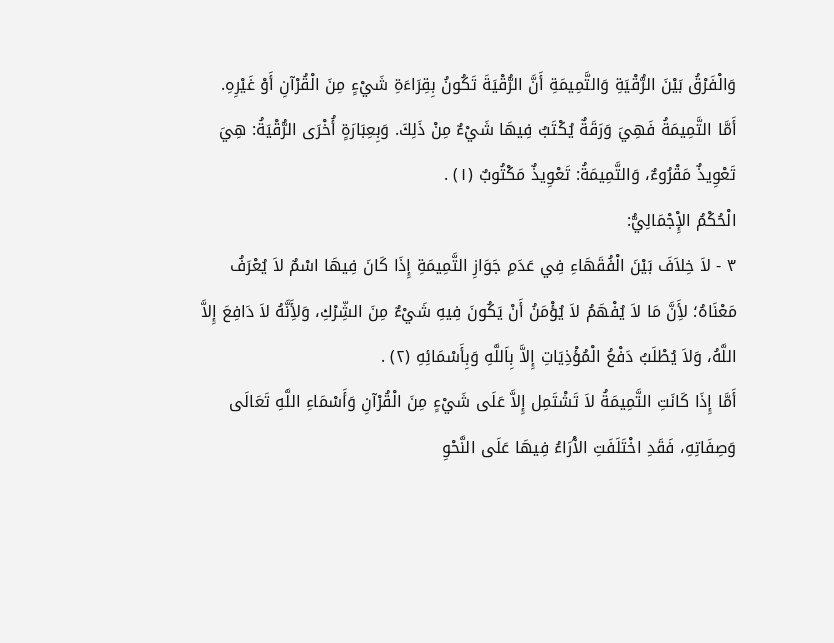وَالْفَرْقُ بَيْنَ الرُّقْيَةِ وَالتَّمِيمَةِ أَنَّ الرُّقْيَةَ تَكُونُ بِقِرَاءَةِ شَيْءٍ مِنَ الْقُرْآنِ أَوْ غَيْرِهِ.
أَمَّا التَّمِيمَةُ فَهِيَ وَرَقَةٌ يُكْتَبُ فِيهَا شَيْءٌ مِنْ ذَلِكَ. وَبِعِبَارَةٍ أُخْرَى الرُّقْيَةُ: هِيَ تَعْوِيذٌ مَقْرُوءٌ، وَالتَّمِيمَةُ: تَعْوِيذٌ مَكْتُوبٌ (١) .
الْحُكْمُ الإِْجْمَالِيُّ:
٣ - لاَ خِلاَفَ بَيْنَ الْفُقَهَاءِ فِي عَدَمِ جَوَازِ التَّمِيمَةِ إِذَا كَانَ فِيهَا اسْمٌ لاَ يُعْرَفُ مَعْنَاهُ؛ لأَِنَّ مَا لاَ يُفْهَمُ لاَ يُؤْمَنُ أَنْ يَكُونَ فِيهِ شَيْءٌ مِنَ الشِّرْكِ، وَلأَِنَّهُ لاَ دَافِعَ إِلاَّ اللَّهُ، وَلاَ يُطْلَبُ دَفْعُ الْمُؤْذِيَاتِ إِلاَّ بِاَللَّهِ وَبِأَسْمَائِهِ (٢) .
أَمَّا إِذَا كَانَتِ التَّمِيمَةُ لاَ تَشْتَمِل إِلاَّ عَلَى شَيْءٍ مِنَ الْقُرْآنِ وَأَسْمَاءِ اللَّهِ تَعَالَى وَصِفَاتِهِ، فَقَدِ اخْتَلَفَتِ الآْرَاءُ فِيهَا عَلَى النَّحْوِ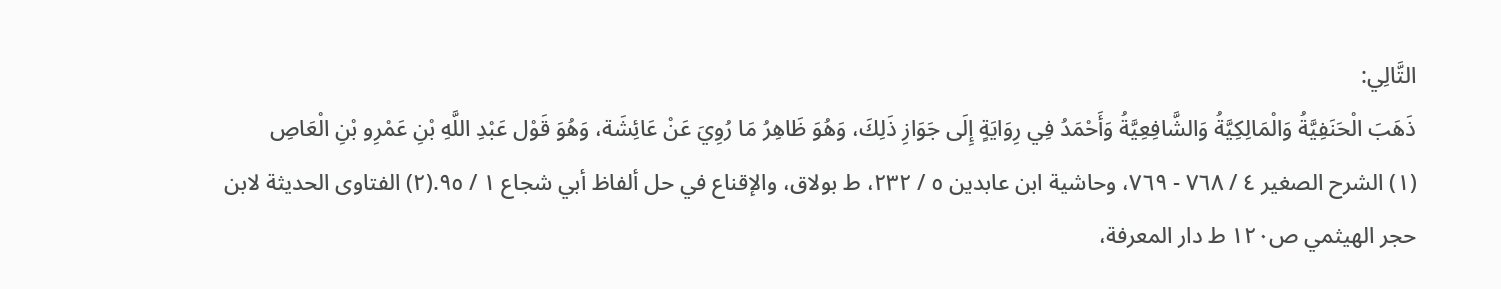التَّالِي:
ذَهَبَ الْحَنَفِيَّةُ وَالْمَالِكِيَّةُ وَالشَّافِعِيَّةُ وَأَحْمَدُ فِي رِوَايَةٍ إِلَى جَوَازِ ذَلِكَ، وَهُوَ ظَاهِرُ مَا رُوِيَ عَنْ عَائِشَة، وَهُوَ قَوْل عَبْدِ اللَّهِ بْنِ عَمْرِو بْنِ الْعَاصِ
(١) الشرح الصغير ٤ / ٧٦٨ - ٧٦٩، وحاشية ابن عابدين ٥ / ٢٣٢، ط بولاق، والإقناع في حل ألفاظ أبي شجاع ١ / ٩٥.(٢) الفتاوى الحديثة لابن حجر الهيثمي ص١٢٠ ط دار المعرفة،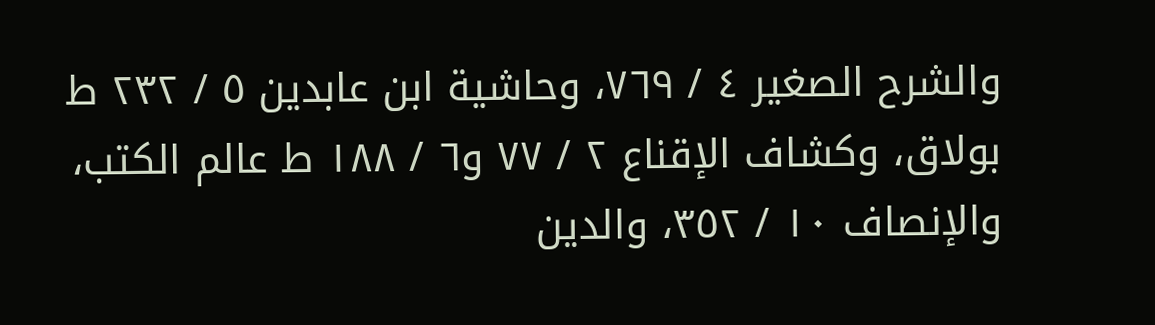والشرح الصغير ٤ / ٧٦٩، وحاشية ابن عابدين ٥ / ٢٣٢ ط بولاق، وكشاف الإقناع ٢ / ٧٧ و٦ / ١٨٨ ط عالم الكتب، والإنصاف ١٠ / ٣٥٢، والدين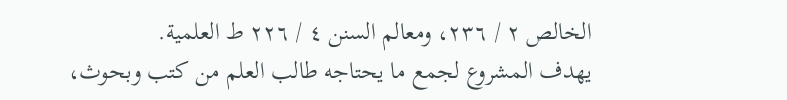الخالص ٢ / ٢٣٦، ومعالم السنن ٤ / ٢٢٦ ط العلمية.
يهدف المشروع لجمع ما يحتاجه طالب العلم من كتب وبحوث،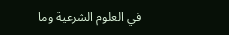في العلوم الشرعية وما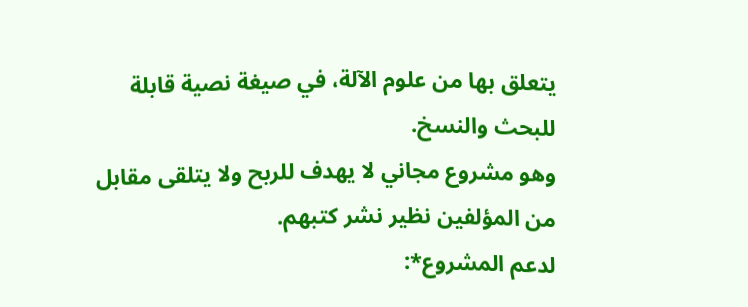يتعلق بها من علوم الآلة، في صيغة نصية قابلة للبحث والنسخ.
وهو مشروع مجاني لا يهدف للربح ولا يتلقى مقابل من المؤلفين نظير نشر كتبهم.
لدعم المشروع*: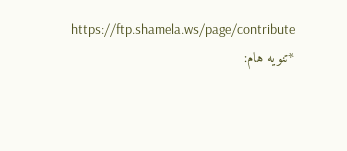https://ftp.shamela.ws/page/contribute
*تنويه هام: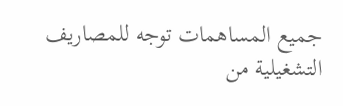جميع المساهمات توجه للمصاريف التشغيلية من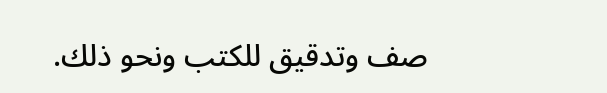صف وتدقيق للكتب ونحو ذلك.